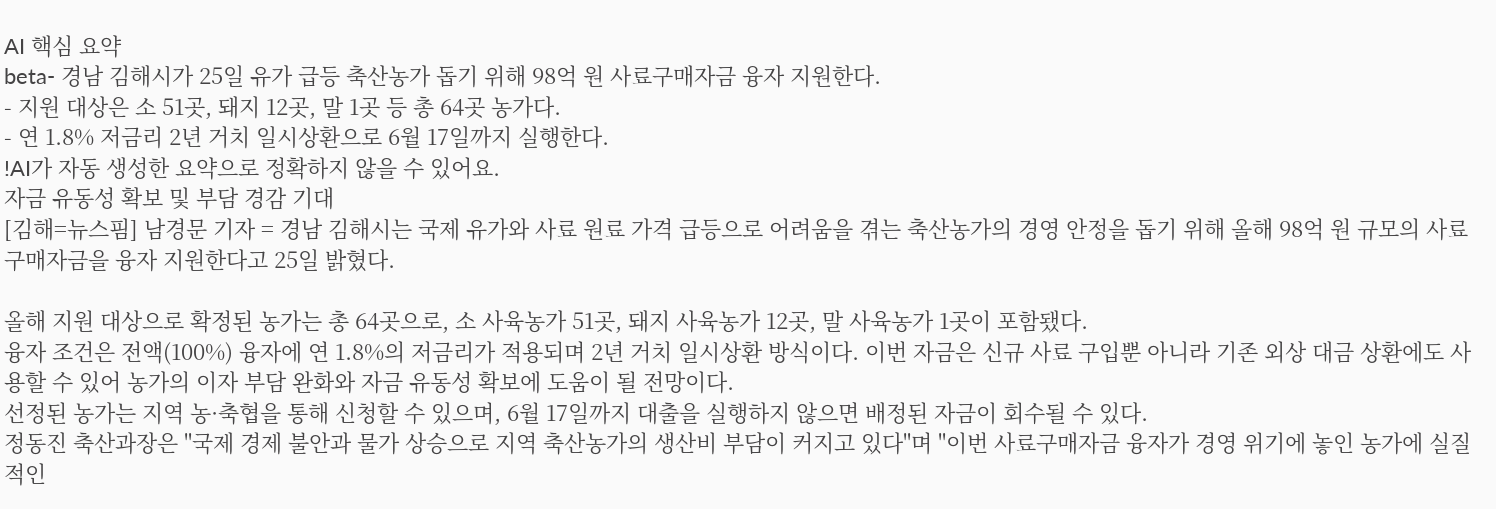AI 핵심 요약
beta- 경남 김해시가 25일 유가 급등 축산농가 돕기 위해 98억 원 사료구매자금 융자 지원한다.
- 지원 대상은 소 51곳, 돼지 12곳, 말 1곳 등 총 64곳 농가다.
- 연 1.8% 저금리 2년 거치 일시상환으로 6월 17일까지 실행한다.
!AI가 자동 생성한 요약으로 정확하지 않을 수 있어요.
자금 유동성 확보 및 부담 경감 기대
[김해=뉴스핌] 남경문 기자 = 경남 김해시는 국제 유가와 사료 원료 가격 급등으로 어려움을 겪는 축산농가의 경영 안정을 돕기 위해 올해 98억 원 규모의 사료구매자금을 융자 지원한다고 25일 밝혔다.

올해 지원 대상으로 확정된 농가는 총 64곳으로, 소 사육농가 51곳, 돼지 사육농가 12곳, 말 사육농가 1곳이 포함됐다.
융자 조건은 전액(100%) 융자에 연 1.8%의 저금리가 적용되며 2년 거치 일시상환 방식이다. 이번 자금은 신규 사료 구입뿐 아니라 기존 외상 대금 상환에도 사용할 수 있어 농가의 이자 부담 완화와 자금 유동성 확보에 도움이 될 전망이다.
선정된 농가는 지역 농·축협을 통해 신청할 수 있으며, 6월 17일까지 대출을 실행하지 않으면 배정된 자금이 회수될 수 있다.
정동진 축산과장은 "국제 경제 불안과 물가 상승으로 지역 축산농가의 생산비 부담이 커지고 있다"며 "이번 사료구매자금 융자가 경영 위기에 놓인 농가에 실질적인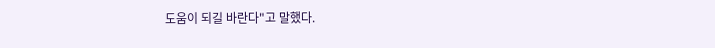도움이 되길 바란다"고 말했다.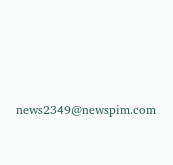news2349@newspim.com